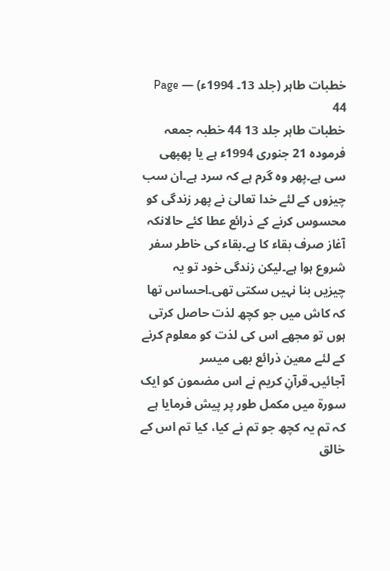خطبات طاہر (جلد 13۔ 1994ء) — Page 44
خطبات طاہر جلد 13 44 خطبہ جمعہ فرمودہ 21 جنوری 1994ء ہے یا پھپھی سی ہے۔پھر وہ گرم ہے کہ سرد ہے۔ان سب چیزوں کے لئے خدا تعالیٰ نے پھر زندگی کو محسوس کرنے کے ذرائع عطا کئے حالانکہ آغاز صرف بقاء کا ہے۔بقاء کی خاطر سفر شروع ہوا ہے۔لیکن زندگی خود تو یہ چیزیں بنا نہیں سکتی تھی۔احساس تھا کہ کاش میں جو کچھ لذت حاصل کرتی ہوں تو مجھے اس کی لذت کو معلوم کرنے کے لئے معین ذرائع بھی میسر آجائیں۔قرآنِ کریم نے اس مضمون کو ایک سورۃ میں مکمل طور پر پیش فرمایا ہے کہ تم یہ کچھ جو تم نے کیا، کیا تم اس کے خالق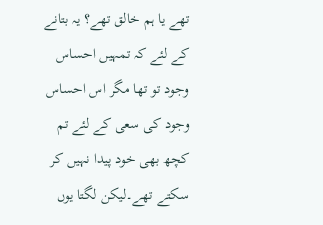تھے یا ہم خالق تھے؟ یہ بتانے کے لئے کہ تمہیں احساس وجود تو تھا مگر اس احساس وجود کی سعی کے لئے تم کچھ بھی خود پیدا نہیں کر سکتے تھے۔لیکن لگتا یوں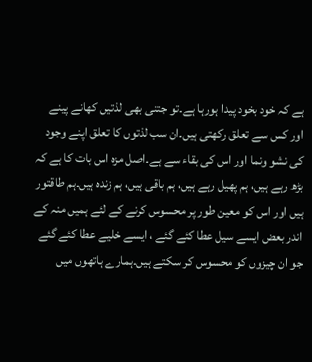ہے کہ خود بخود پیدا ہورہا ہے۔تو جتنی بھی لذتیں کھانے پینے اور کس سے تعلق رکھتی ہیں۔ان سب لذتوں کا تعلق اپنے وجود کی نشو ونما اور اس کی بقاء سے ہے۔اصل مزہ اس بات کا ہے کہ بڑھ رہے ہیں، ہم پھیل رہے ہیں، ہم باقی ہیں، ہم زندہ ہیں۔ہم طاقتور ہیں اور اس کو معین طور پر محسوس کرنے کے لئے ہمیں منہ کے اندر بعض ایسے سیل عطا کئے گئے ، ایسے خلیے عطا کئے گئے جو ان چیزوں کو محسوس کر سکتے ہیں۔ہمارے ہاتھوں میں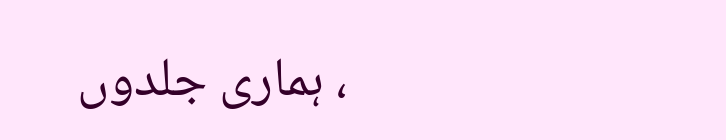، ہماری جلدوں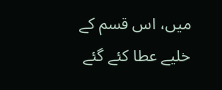میں، اس قسم کے خلیے عطا کئے گئے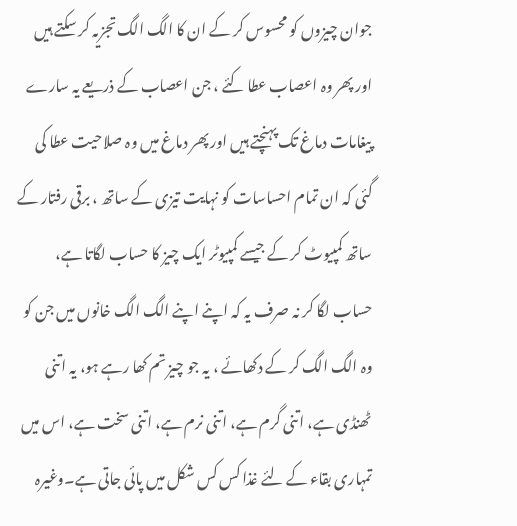جوان چیزوں کو محسوس کر کے ان کا الگ الگ تجزیہ کر سکتے ہیں اور پھر وہ اعصاب عطا کئے ، جن اعصاب کے ذریعے یہ سارے پیغامات دماغ تک پہنچتے ہیں اور پھر دماغ میں وہ صلاحیت عطا کی گئی کہ ان تمام احساسات کو نہایت تیزی کے ساتھ ، برقی رفتار کے ساتھ کمپیوٹ کر کے جیسے کمپیوٹر ایک چیز کا حساب لگاتا ہے، حساب لگا کر نہ صرف یہ کہ اپنے اپنے الگ الگ خانوں میں جن کو وہ الگ الگ کر کے دکھائے ، یہ جو چیز تم کھا رہے ہو، یہ اتنی ٹھنڈی ہے، اتنی گرم ہے، اتنی نرم ہے، اتنی سخت ہے، اس میں تمہاری بقاء کے لئے غذا کس کس شکل میں پائی جاتی ہے۔وغیرہ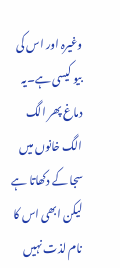وغیرہ اور اس کی بیو کیسی ہے۔یہ دماغ پھر الگ الگ خانوں میں سجا کے دکھاتا ہے لیکن ابھی اس کا نام لذت نہیں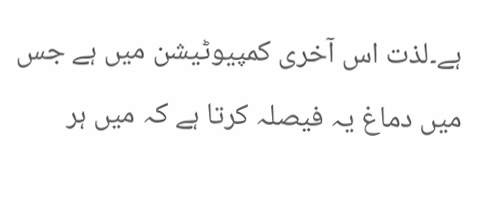ہے۔لذت اس آخری کمپیوٹیشن میں ہے جس میں دماغ یہ فیصلہ کرتا ہے کہ میں ہر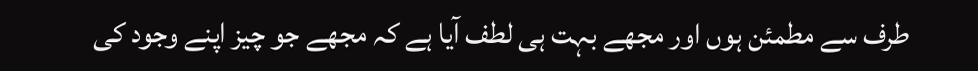طرف سے مطمئن ہوں اور مجھے بہت ہی لطف آیا ہے کہ مجھے جو چیز اپنے وجود کی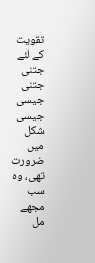تقویت کے لئے جتنی جتنی جیسی جیسی شکل میں ضرورت تھی، وہ سب مجھے مل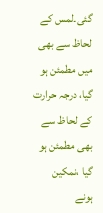گئی۔لمس کے لحاظ سے بھی میں مطمئن ہو گیا، درجہ حرارت کے لحاظ سے بھی مطمئن ہو گیا ،نمکین ہونے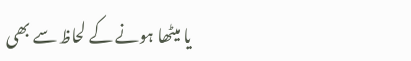یا میٹھا ہونے کے لحاظ سے بھی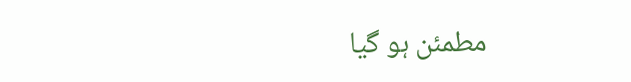مطمئن ہو گیا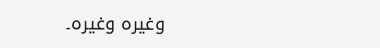وغیرہ وغیرہ۔